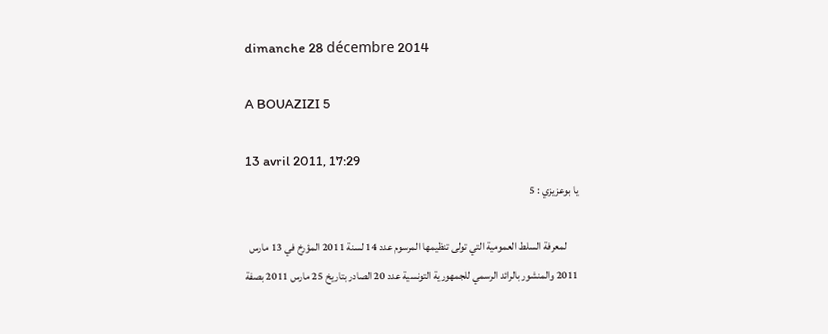dimanche 28 décembre 2014

A BOUAZIZI 5

13 avril 2011, 17:29
يا بوعزيزي : 5

     لمعرفة السلط العمومية التي تولى تنظيمها المرسوم عدد 14 لسنة 2011 المؤرخ في 13 مارس 2011 والمنشور بالرائد الرسمي للجمهورية التونسية عدد 20 الصادر بتاريخ 25 مارس 2011 بصفة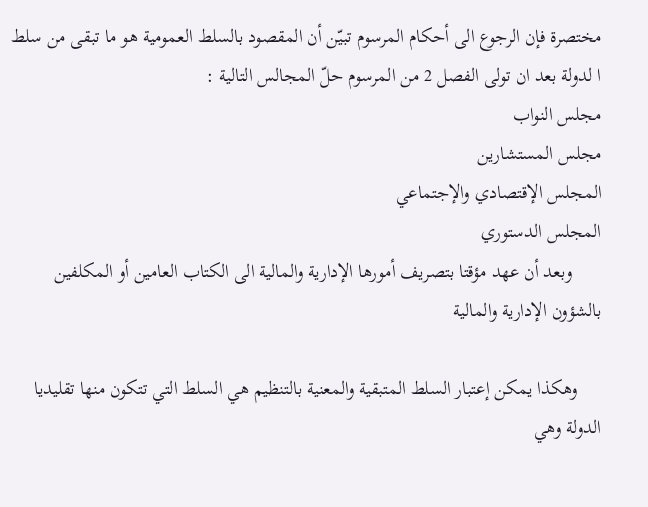مختصرة فإن الرجوع الى أحكام المرسوم تبيّن أن المقصود بالسلط العمومية هو ما تبقى من سلط ا لدولة بعد ان تولى الفصل 2 من المرسوم حلّ المجالس التالية :
مجلس النواب
مجلس المستشارين
المجلس الإقتصادي والإجتماعي
المجلس الدستوري
      وبعد أن عهد مؤقتا بتصريف أمورها الإدارية والمالية الى الكتاب العامين أو المكلفين بالشؤون الإدارية والمالية

     وهكذا يمكن إعتبار السلط المتبقية والمعنية بالتنظيم هي السلط التي تتكون منها تقليديا الدولة وهي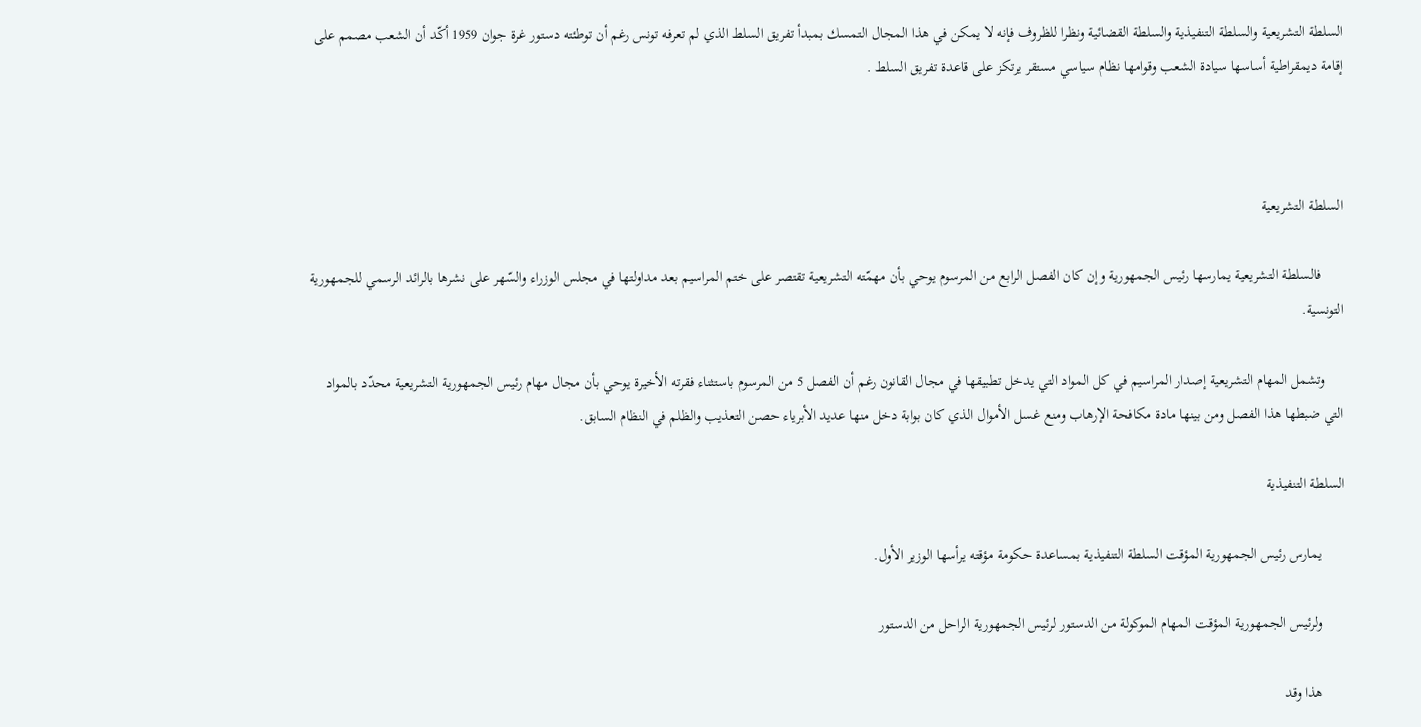السلطة التشريعية والسلطة التنفيذية والسلطة القضائية ونظرا للظروف فإنه لا يمكن في هذا المجال التمسك بمبدأ تفريق السلط الذي لم تعرفه تونس رغم أن توطئته دستور غرة جوان 1959 أكّد أن الشعب مصمم على إقامة ديمقراطية أساسها سيادة الشعب وقوامها نظام سياسي مستقر يرتكز على قاعدة تفريق السلط .



السلطة التشريعية

      فالسلطة التشريعية يمارسها رئيس الجمهورية وإن كان الفصل الرابع من المرسوم يوحي بأن مهمّته التشريعية تقتصر على ختم المراسيم بعد مداولتها في مجلس الوزراء والسّهر على نشرها بالرائد الرسمي للجمهورية التونسية.

     وتشمل المهام التشريعية إصدار المراسيم في كل المواد التي يدخل تطبيقها في مجال القانون رغم أن الفصل 5 من المرسوم باستثناء فقرته الأخيرة يوحي بأن مجال مهام رئيس الجمهورية التشريعية محدّد بالمواد التي ضبطها هذا الفصل ومن بينها مادة مكافحة الإرهاب ومنع غسل الأموال الذي كان بوابة دخل منها عديد الأبرياء حصن التعذيب والظلم في النظام السابق.

السلطة التنفيذية

      يمارس رئيس الجمهورية المؤقت السلطة التنفيذية بمساعدة حكومة مؤقته يرأسها الوزير الأول.

      ولرئيس الجمهورية المؤقت المهام الموكولة من الدستور لرئيس الجمهورية الراحل من الدستور

      هذا وقد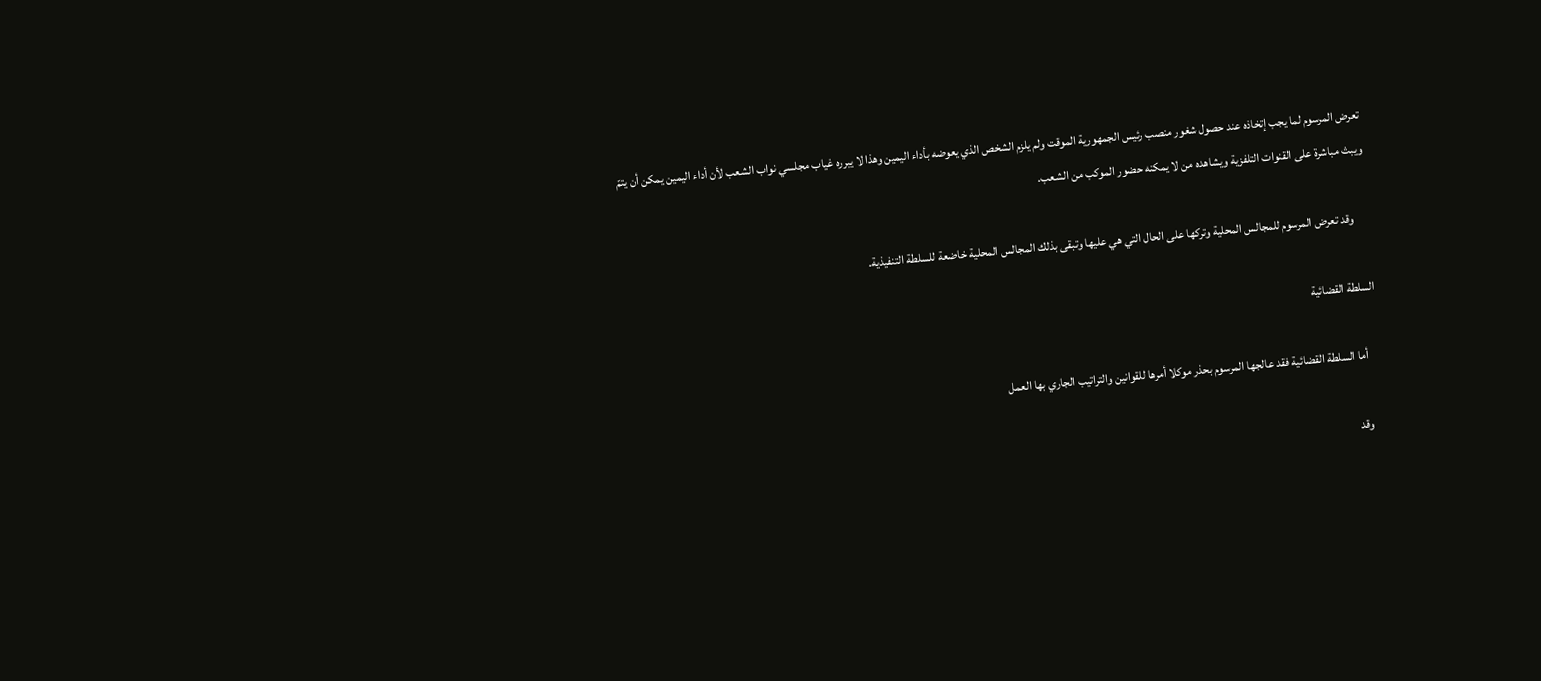تعرض المرسوم لما يجب إتخاذه عند حصول شغور منصب رئيس الجمهورية الموقت ولم يلزم الشخص الذي يعوضه بأداء اليمين وهذا لا يبرره غياب مجلسي نواب الشعب لأن أداء اليمين يمكن أن يتمّ ويبث مباشرة على القنوات التلفزية ويشاهده من لا يمكنه حضور الموكب من الشعب.

      وقد تعرض المرسوم للمجالس المحلية وتركها على الحال التي هي عليها وتبقى بذلك المجالس المحلية خاضعة للسلطة التنفيذية.

السلطة القضائية

     أما السلطة القضائية فقد عالجها المرسوم بحذر موكلا أمرها للقوانين والتراتيب الجاري بها العمل

     وقد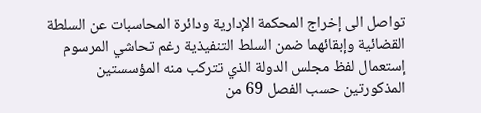تواصل الى إخراج المحكمة الإدارية ودائرة المحاسبات عن السلطة القضائية وإبقائهما ضمن السلط التنفيذية رغم تحاشي المرسوم إستعمال لفظ مجلس الدولة الذي تتركب منه المؤسستين المذكورتين حسب الفصل 69 من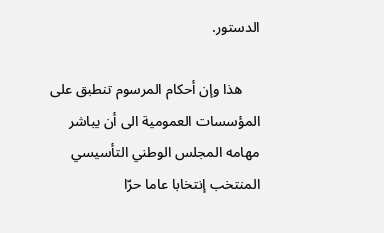الدستور.

     هذا وإن أحكام المرسوم تنطبق على المؤسسات العمومية الى أن يباشر مهامه المجلس الوطني التأسيسي المنتخب إنتخابا عاما حرّا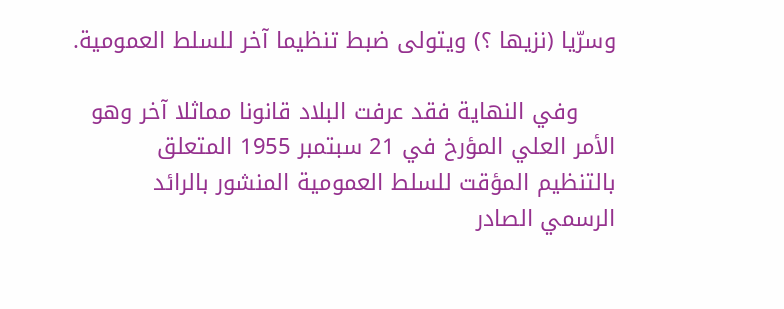وسرّيا (نزيها ؟) ويتولى ضبط تنظيما آخر للسلط العمومية.

     وفي النهاية فقد عرفت البلاد قانونا مماثلا آخر وهو الأمر العلي المؤرخ في 21 سبتمبر 1955 المتعلق بالتنظيم المؤقت للسلط العمومية المنشور بالرائد الرسمي الصادر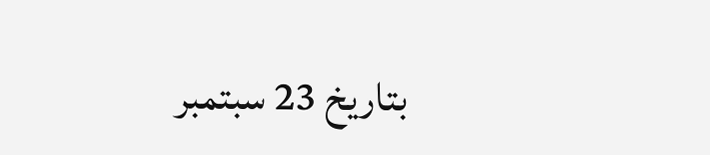بتاريخ 23 سبتمبر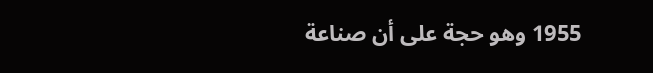1955 وهو حجة على أن صناعة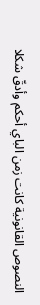النصوص القانونية كانت زمن الباي أحكم وأدقّ شكلا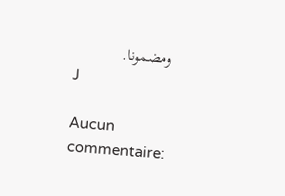ومضمونا.
J

Aucun commentaire: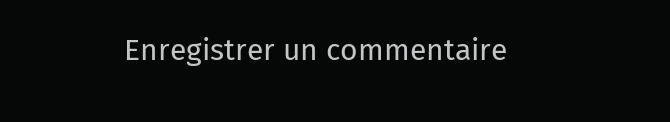Enregistrer un commentaire